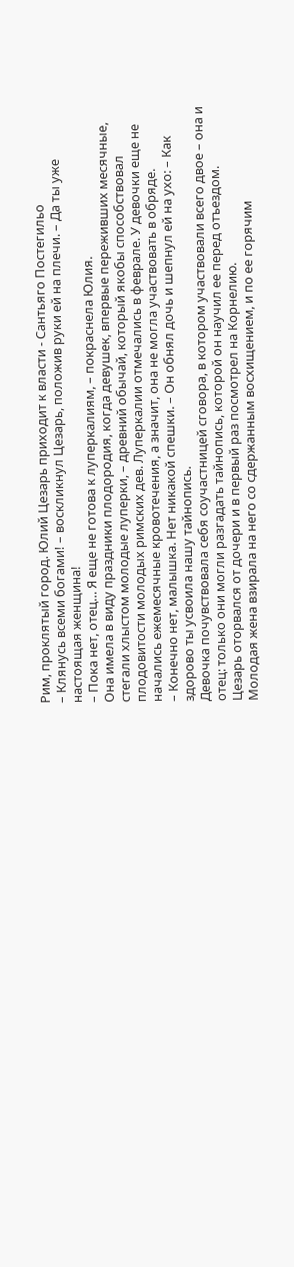Рим, проклятый город. Юлий Цезарь приходит к власти - Сантьяго Постегильо
– Клянусь всеми богами! – воскликнул Цезарь, положив руки ей на плечи. – Да ты уже настоящая женщина!
– Пока нет, отец… Я еще не готова к луперкалиям, – покраснела Юлия.
Она имела в виду праздники плодородия, когда девушек, впервые переживших месячные, стегали хлыстом молодые луперки, – древний обычай, который якобы способствовал плодовитости молодых римских дев. Луперкалии отмечались в феврале. У девочки еще не начались ежемесячные кровотечения, а значит, она не могла участвовать в обряде.
– Конечно нет, малышка. Нет никакой спешки. – Он обнял дочь и шепнул ей на ухо: – Как здорово ты усвоила нашу тайнопись.
Девочка почувствовала себя соучастницей сговора, в котором участвовали всего двое – она и отец: только они могли разгадать тайнопись, которой он научил ее перед отъездом.
Цезарь оторвался от дочери и в первый раз посмотрел на Корнелию.
Молодая жена взирала на него со сдержанным восхищением, и по ее горячим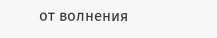от волнения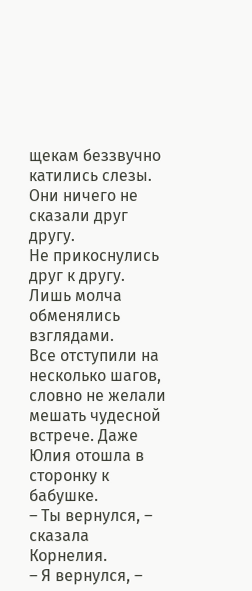щекам беззвучно катились слезы.
Они ничего не сказали друг другу.
Не прикоснулись друг к другу.
Лишь молча обменялись взглядами.
Все отступили на несколько шагов, словно не желали мешать чудесной встрече. Даже Юлия отошла в сторонку к бабушке.
– Ты вернулся, – сказала Корнелия.
– Я вернулся, –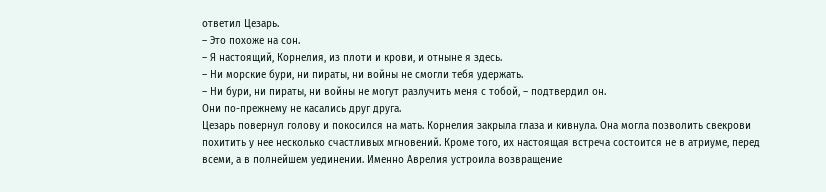ответил Цезарь.
– Это похоже на сон.
– Я настоящий, Корнелия, из плоти и крови, и отныне я здесь.
– Ни морские бури, ни пираты, ни войны не смогли тебя удержать.
– Ни бури, ни пираты, ни войны не могут разлучить меня с тобой, – подтвердил он.
Они по-прежнему не касались друг друга.
Цезарь повернул голову и покосился на мать. Корнелия закрыла глаза и кивнула. Она могла позволить свекрови похитить у нее несколько счастливых мгновений. Кроме того, их настоящая встреча состоится не в атриуме, перед всеми, а в полнейшем уединении. Именно Аврелия устроила возвращение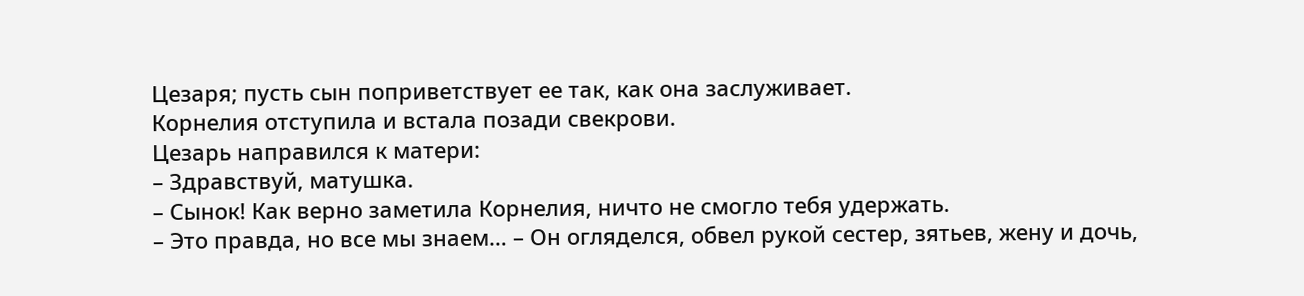Цезаря; пусть сын поприветствует ее так, как она заслуживает.
Корнелия отступила и встала позади свекрови.
Цезарь направился к матери:
– Здравствуй, матушка.
– Сынок! Как верно заметила Корнелия, ничто не смогло тебя удержать.
– Это правда, но все мы знаем… – Он огляделся, обвел рукой сестер, зятьев, жену и дочь,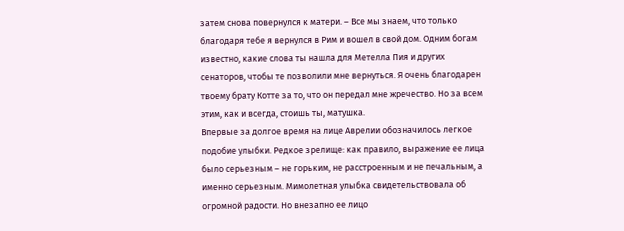затем снова повернулся к матери. – Все мы знаем, что только благодаря тебе я вернулся в Рим и вошел в свой дом. Одним богам известно, какие слова ты нашла для Метелла Пия и других сенаторов, чтобы те позволили мне вернуться. Я очень благодарен твоему брату Котте за то, что он передал мне жречество. Но за всем этим, как и всегда, стоишь ты, матушка.
Впервые за долгое время на лице Аврелии обозначилось легкое подобие улыбки. Редкое зрелище: как правило, выражение ее лица было серьезным – не горьким, не расстроенным и не печальным, а именно серьезным. Мимолетная улыбка свидетельствовала об огромной радости. Но внезапно ее лицо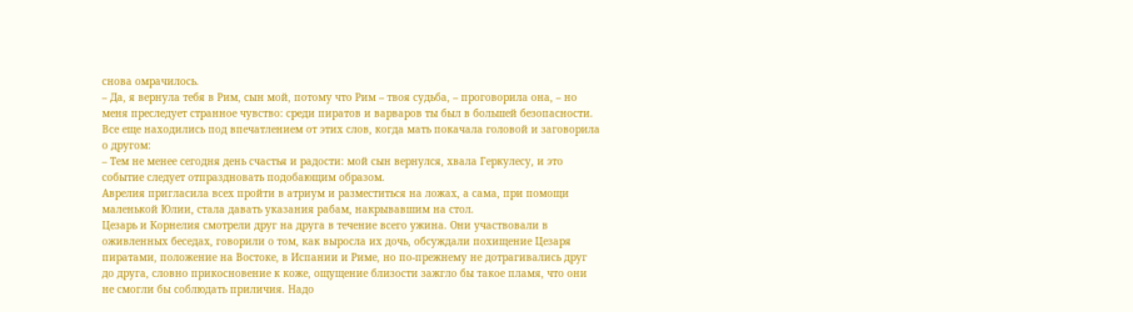снова омрачилось.
– Да, я вернула тебя в Рим, сын мой, потому что Рим – твоя судьба, – проговорила она, – но меня преследует странное чувство: среди пиратов и варваров ты был в большей безопасности.
Все еще находились под впечатлением от этих слов, когда мать покачала головой и заговорила о другом:
– Тем не менее сегодня день счастья и радости: мой сын вернулся, хвала Геркулесу, и это событие следует отпраздновать подобающим образом.
Аврелия пригласила всех пройти в атриум и разместиться на ложах, а сама, при помощи маленькой Юлии, стала давать указания рабам, накрывавшим на стол.
Цезарь и Корнелия смотрели друг на друга в течение всего ужина. Они участвовали в оживленных беседах, говорили о том, как выросла их дочь, обсуждали похищение Цезаря пиратами, положение на Востоке, в Испании и Риме, но по-прежнему не дотрагивались друг до друга, словно прикосновение к коже, ощущение близости зажгло бы такое пламя, что они не смогли бы соблюдать приличия. Надо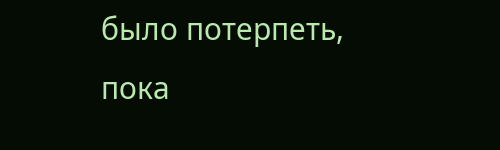было потерпеть, пока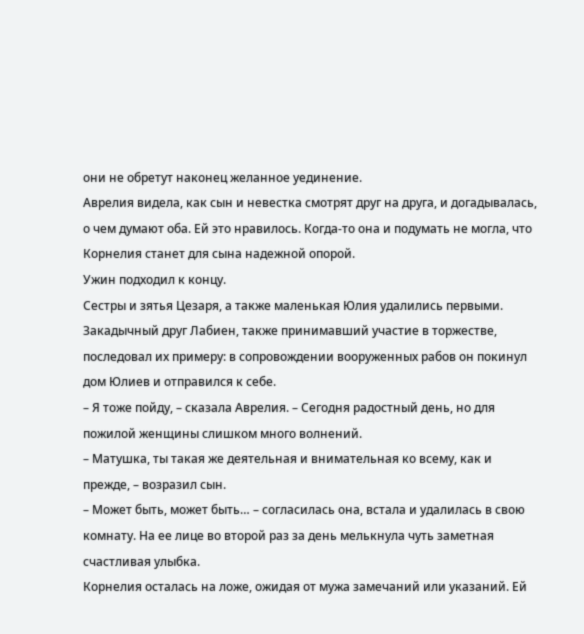они не обретут наконец желанное уединение.
Аврелия видела, как сын и невестка смотрят друг на друга, и догадывалась, о чем думают оба. Ей это нравилось. Когда-то она и подумать не могла, что Корнелия станет для сына надежной опорой.
Ужин подходил к концу.
Сестры и зятья Цезаря, а также маленькая Юлия удалились первыми. Закадычный друг Лабиен, также принимавший участие в торжестве, последовал их примеру: в сопровождении вооруженных рабов он покинул дом Юлиев и отправился к себе.
– Я тоже пойду, – сказала Аврелия. – Сегодня радостный день, но для пожилой женщины слишком много волнений.
– Матушка, ты такая же деятельная и внимательная ко всему, как и прежде, – возразил сын.
– Может быть, может быть… – согласилась она, встала и удалилась в свою комнату. На ее лице во второй раз за день мелькнула чуть заметная счастливая улыбка.
Корнелия осталась на ложе, ожидая от мужа замечаний или указаний. Ей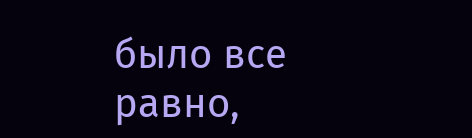было все равно,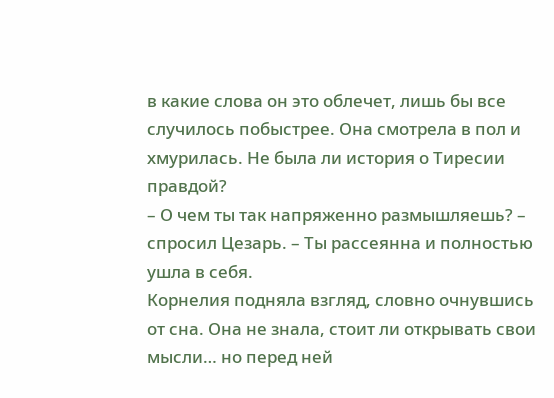в какие слова он это облечет, лишь бы все случилось побыстрее. Она смотрела в пол и хмурилась. Не была ли история о Тиресии правдой?
– О чем ты так напряженно размышляешь? – спросил Цезарь. – Ты рассеянна и полностью ушла в себя.
Корнелия подняла взгляд, словно очнувшись от сна. Она не знала, стоит ли открывать свои мысли… но перед ней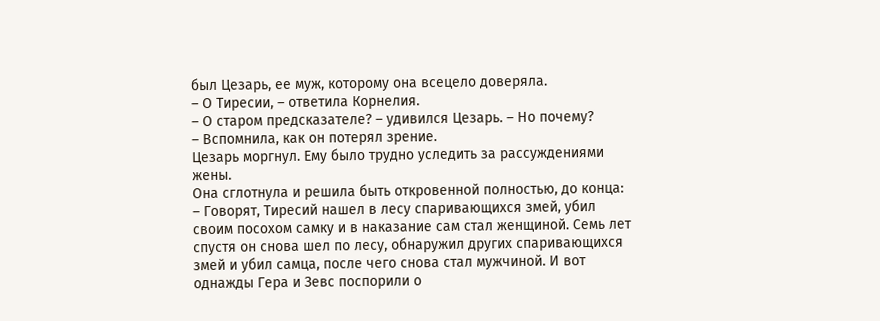был Цезарь, ее муж, которому она всецело доверяла.
– О Тиресии, – ответила Корнелия.
– О старом предсказателе? – удивился Цезарь. – Но почему?
– Вспомнила, как он потерял зрение.
Цезарь моргнул. Ему было трудно уследить за рассуждениями жены.
Она сглотнула и решила быть откровенной полностью, до конца:
– Говорят, Тиресий нашел в лесу спаривающихся змей, убил своим посохом самку и в наказание сам стал женщиной. Семь лет спустя он снова шел по лесу, обнаружил других спаривающихся змей и убил самца, после чего снова стал мужчиной. И вот однажды Гера и Зевс поспорили о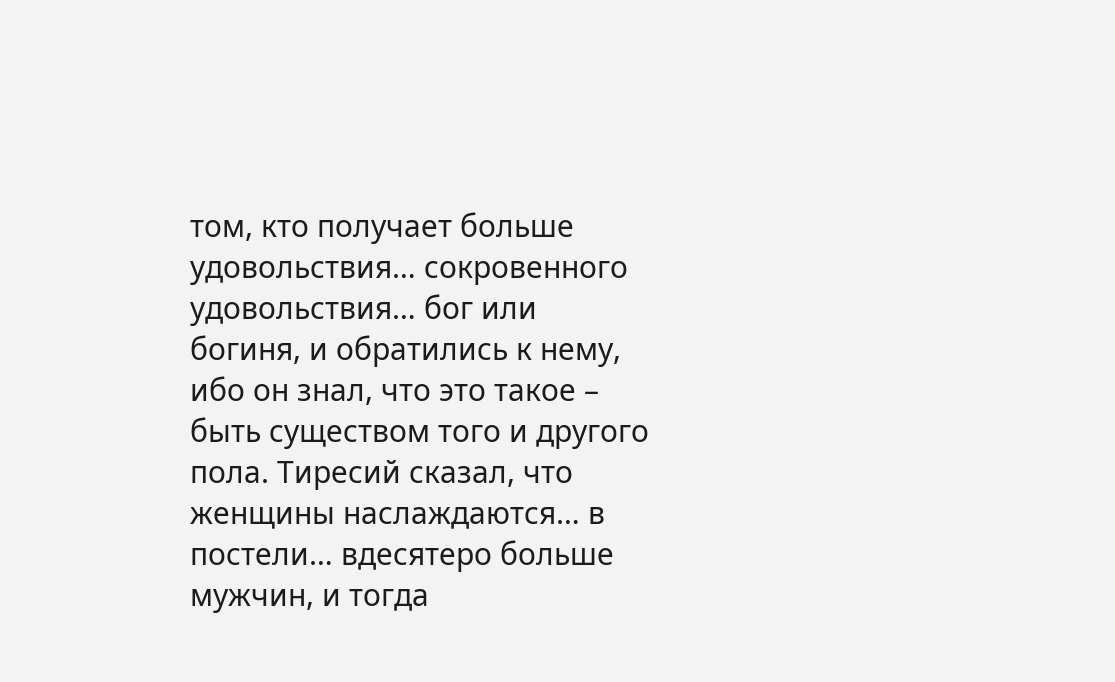том, кто получает больше удовольствия… сокровенного удовольствия… бог или богиня, и обратились к нему, ибо он знал, что это такое – быть существом того и другого пола. Тиресий сказал, что женщины наслаждаются… в постели… вдесятеро больше мужчин, и тогда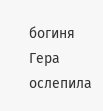богиня Гера ослепила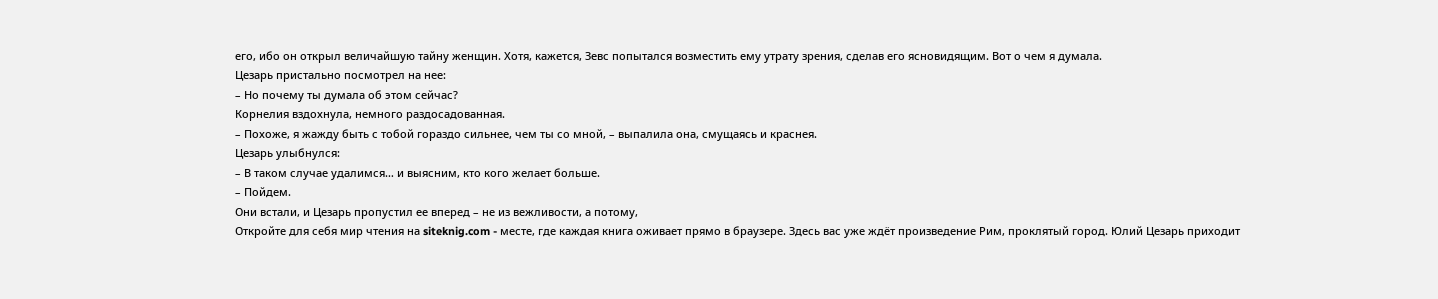его, ибо он открыл величайшую тайну женщин. Хотя, кажется, Зевс попытался возместить ему утрату зрения, сделав его ясновидящим. Вот о чем я думала.
Цезарь пристально посмотрел на нее:
– Но почему ты думала об этом сейчас?
Корнелия вздохнула, немного раздосадованная.
– Похоже, я жажду быть с тобой гораздо сильнее, чем ты со мной, – выпалила она, смущаясь и краснея.
Цезарь улыбнулся:
– В таком случае удалимся… и выясним, кто кого желает больше.
– Пойдем.
Они встали, и Цезарь пропустил ее вперед – не из вежливости, а потому,
Откройте для себя мир чтения на siteknig.com - месте, где каждая книга оживает прямо в браузере. Здесь вас уже ждёт произведение Рим, проклятый город. Юлий Цезарь приходит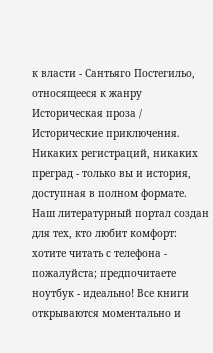к власти - Сантьяго Постегильо, относящееся к жанру Историческая проза / Исторические приключения. Никаких регистраций, никаких преград - только вы и история, доступная в полном формате. Наш литературный портал создан для тех, кто любит комфорт: хотите читать с телефона - пожалуйста; предпочитаете ноутбук - идеально! Все книги открываются моментально и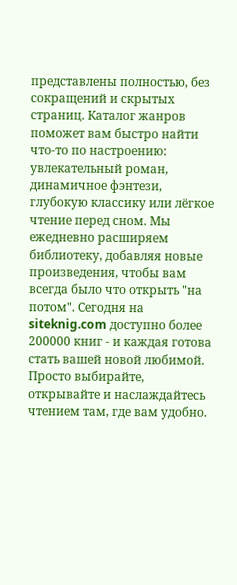представлены полностью, без сокращений и скрытых страниц. Каталог жанров поможет вам быстро найти что-то по настроению: увлекательный роман, динамичное фэнтези, глубокую классику или лёгкое чтение перед сном. Мы ежедневно расширяем библиотеку, добавляя новые произведения, чтобы вам всегда было что открыть "на потом". Сегодня на siteknig.com доступно более 200000 книг - и каждая готова стать вашей новой любимой. Просто выбирайте, открывайте и наслаждайтесь чтением там, где вам удобно.